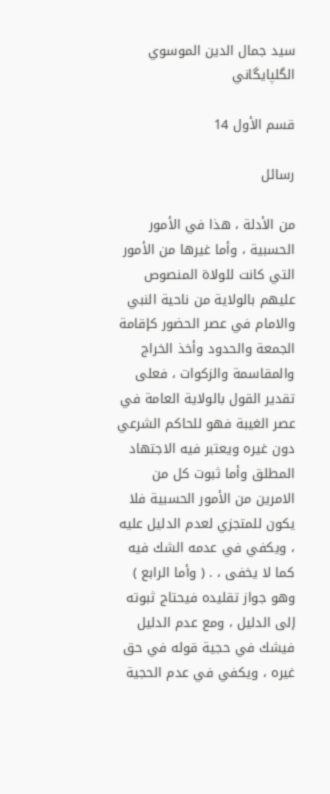سيد جمال الدين الموسوي الگلپايگاني

قسم الأول 14

رسائل

من الأدلة ، هذا في الأمور الحسبية ، وأما غيرها من الأمور التي كانت للولاة المنصوص عليهم بالولاية من ناحية النبي والامام في عصر الحضور كإقامة الجمعة والحدود وأخذ الخراج والمقاسمة والزكوات ، فعلى تقدير القول بالولاية العامة في عصر الغيبة فهو للحاكم الشرعي دون غيره ويعتبر فيه الاجتهاد المطلق وأما ثبوت كل من الامرين من الأمور الحسبية فلا يكون للمتجزي لعدم الدليل عليه ، ويكفي في عدمه الشك فيه كما لا يخفى ، . ( وأما الرابع ) وهو جواز تقليده فيحتاج ثبوته إلى الدليل ، ومع عدم الدليل فيشك في حجية قوله في حق غيره ، ويكفي في عدم الحجية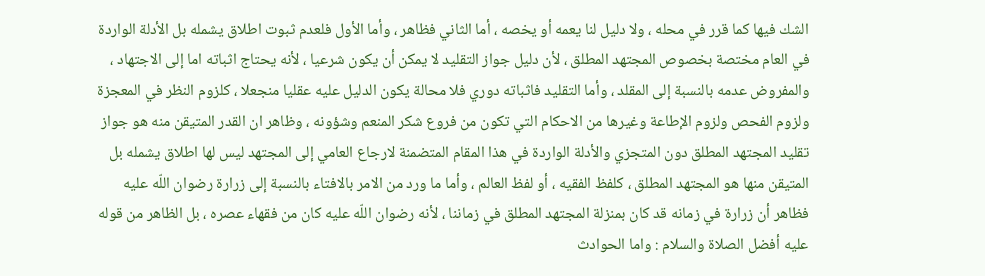الشك فيها كما قرر في محله ، ولا دليل لنا يعمه أو يخصه ، أما الثاني فظاهر ، وأما الأول فلعدم ثبوت اطلاق يشمله بل الأدلة الواردة في العام مختصة بخصوص المجتهد المطلق ، لأن دليل جواز التقليد لا يمكن أن يكون شرعيا ، لأنه يحتاج اثباته اما إلى الاجتهاد ، والمفروض عدمه بالنسبة إلى المقلد ، وأما التقليد فاثباته دوري فلا محالة يكون الدليل عليه عقليا منجعلا ، كلزوم النظر في المعجزة ولزوم الفحص ولزوم الإطاعة وغيرها من الاحكام التي تكون من فروع شكر المنعم وشؤونه ، وظاهر ان القدر المتيقن منه هو جواز تقليد المجتهد المطلق دون المتجزي والأدلة الواردة في هذا المقام المتضمنة لارجاع العامي إلى المجتهد ليس لها اطلاق يشمله بل المتيقن منها هو المجتهد المطلق ، كلفظ الفقيه ، أو لفظ العالم ، وأما ما ورد من الامر بالافتاء بالنسبة إلى زرارة رضوان اللّه عليه فظاهر أن زرارة في زمانه قد كان بمنزلة المجتهد المطلق في زماننا ، لأنه رضوان اللّه عليه كان من فقهاء عصره ، بل الظاهر من قوله عليه أفضل الصلاة والسلام : واما الحوادث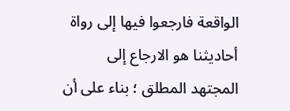الواقعة فارجعوا فيها إلى رواة أحاديثنا هو الارجاع إلى المجتهد المطلق ؛ بناء على أن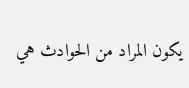يكون المراد من الحوادث هي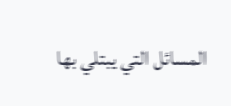المسائل التي يبتلي بها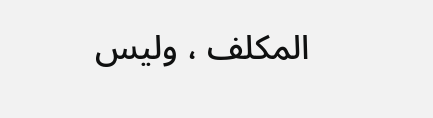المكلف ، وليس